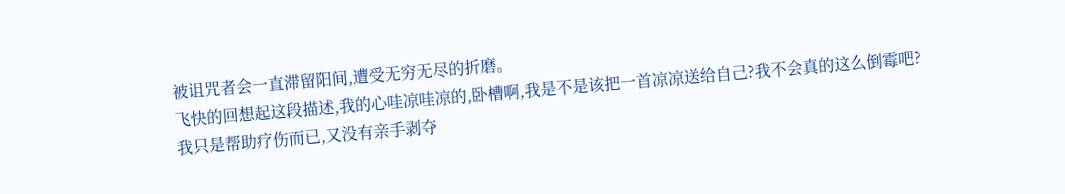被诅咒者会一直滞留阳间,遭受无穷无尽的折磨。
飞快的回想起这段描述,我的心哇凉哇凉的,卧槽啊,我是不是该把一首凉凉送给自己?我不会真的这么倒霉吧?
我只是帮助疗伤而已,又没有亲手剥夺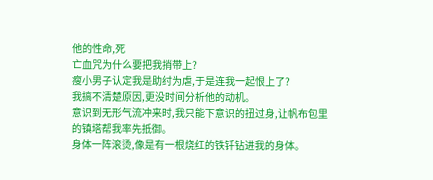他的性命,死
亡血咒为什么要把我捎带上?
瘦小男子认定我是助纣为虐,于是连我一起恨上了?
我搞不清楚原因,更没时间分析他的动机。
意识到无形气流冲来时,我只能下意识的扭过身,让帆布包里的镇塔帮我率先抵御。
身体一阵滚烫,像是有一根烧红的铁钎钻进我的身体。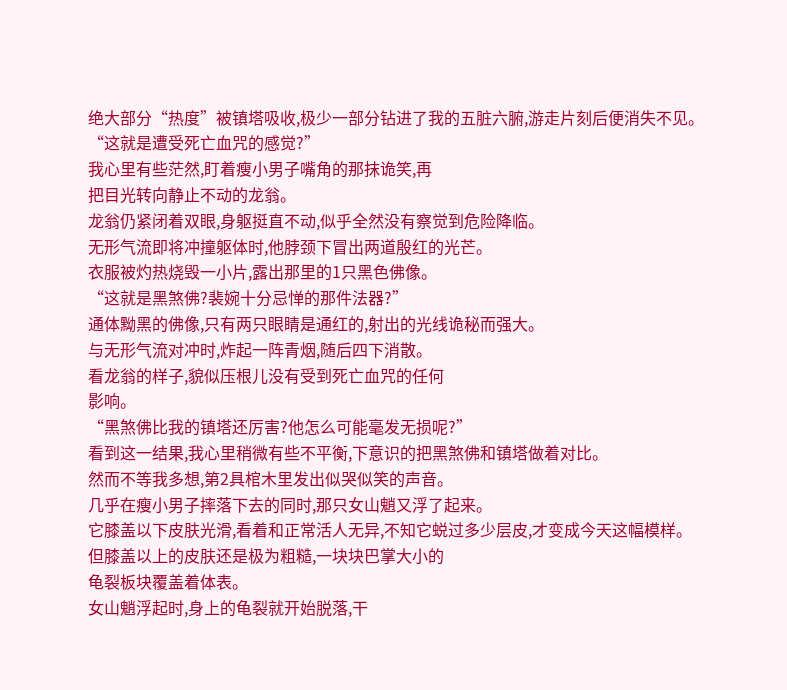绝大部分“热度”被镇塔吸收,极少一部分钻进了我的五脏六腑,游走片刻后便消失不见。
“这就是遭受死亡血咒的感觉?”
我心里有些茫然,盯着瘦小男子嘴角的那抹诡笑,再
把目光转向静止不动的龙翁。
龙翁仍紧闭着双眼,身躯挺直不动,似乎全然没有察觉到危险降临。
无形气流即将冲撞躯体时,他脖颈下冒出两道殷红的光芒。
衣服被灼热烧毁一小片,露出那里的1只黑色佛像。
“这就是黑煞佛?裴婉十分忌惮的那件法器?”
通体黝黑的佛像,只有两只眼睛是通红的,射出的光线诡秘而强大。
与无形气流对冲时,炸起一阵青烟,随后四下消散。
看龙翁的样子,貌似压根儿没有受到死亡血咒的任何
影响。
“黑煞佛比我的镇塔还厉害?他怎么可能毫发无损呢?”
看到这一结果,我心里稍微有些不平衡,下意识的把黑煞佛和镇塔做着对比。
然而不等我多想,第2具棺木里发出似哭似笑的声音。
几乎在瘦小男子摔落下去的同时,那只女山魈又浮了起来。
它膝盖以下皮肤光滑,看着和正常活人无异,不知它蜕过多少层皮,才变成今天这幅模样。
但膝盖以上的皮肤还是极为粗糙,一块块巴掌大小的
龟裂板块覆盖着体表。
女山魈浮起时,身上的龟裂就开始脱落,干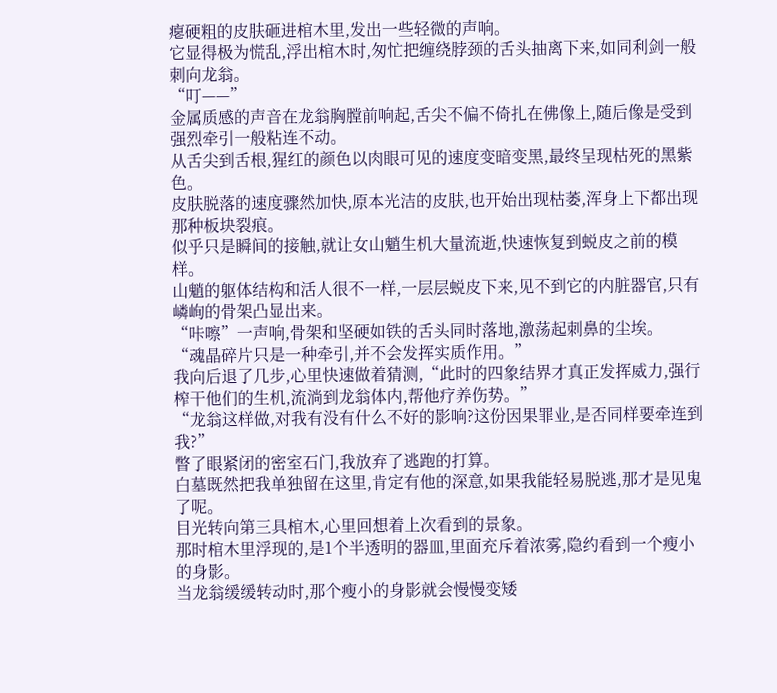瘪硬粗的皮肤砸进棺木里,发出一些轻微的声响。
它显得极为慌乱,浮出棺木时,匆忙把缠绕脖颈的舌头抽离下来,如同利剑一般刺向龙翁。
“叮——”
金属质感的声音在龙翁胸膛前响起,舌尖不偏不倚扎在佛像上,随后像是受到强烈牵引一般粘连不动。
从舌尖到舌根,猩红的颜色以肉眼可见的速度变暗变黑,最终呈现枯死的黑紫色。
皮肤脱落的速度骤然加快,原本光洁的皮肤,也开始出现枯萎,浑身上下都出现那种板块裂痕。
似乎只是瞬间的接触,就让女山魈生机大量流逝,快速恢复到蜕皮之前的模样。
山魈的躯体结构和活人很不一样,一层层蜕皮下来,见不到它的内脏器官,只有嶙峋的骨架凸显出来。
“咔嚓”一声响,骨架和坚硬如铁的舌头同时落地,激荡起刺鼻的尘埃。
“魂晶碎片只是一种牵引,并不会发挥实质作用。”
我向后退了几步,心里快速做着猜测,“此时的四象结界才真正发挥威力,强行榨干他们的生机,流淌到龙翁体内,帮他疗养伤势。”
“龙翁这样做,对我有没有什么不好的影响?这份因果罪业,是否同样要牵连到我?”
瞥了眼紧闭的密室石门,我放弃了逃跑的打算。
白墓既然把我单独留在这里,肯定有他的深意,如果我能轻易脱逃,那才是见鬼了呢。
目光转向第三具棺木,心里回想着上次看到的景象。
那时棺木里浮现的,是1个半透明的器皿,里面充斥着浓雾,隐约看到一个瘦小的身影。
当龙翁缓缓转动时,那个瘦小的身影就会慢慢变矮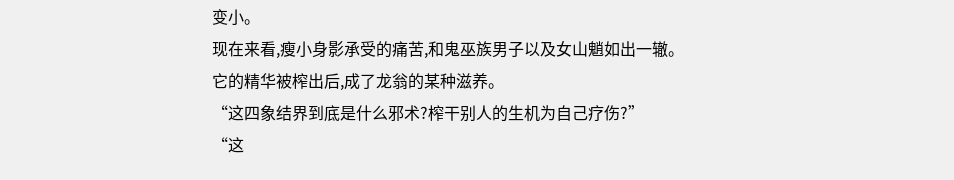变小。
现在来看,瘦小身影承受的痛苦,和鬼巫族男子以及女山魈如出一辙。
它的精华被榨出后,成了龙翁的某种滋养。
“这四象结界到底是什么邪术?榨干别人的生机为自己疗伤?”
“这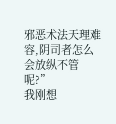邪恶术法天理难容,阴司者怎么会放纵不管呢?”
我刚想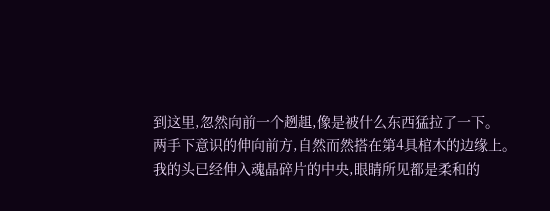到这里,忽然向前一个趔趄,像是被什么东西猛拉了一下。
两手下意识的伸向前方,自然而然搭在第4具棺木的边缘上。
我的头已经伸入魂晶碎片的中央,眼睛所见都是柔和的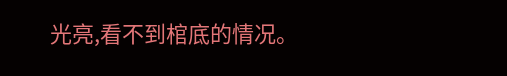光亮,看不到棺底的情况。